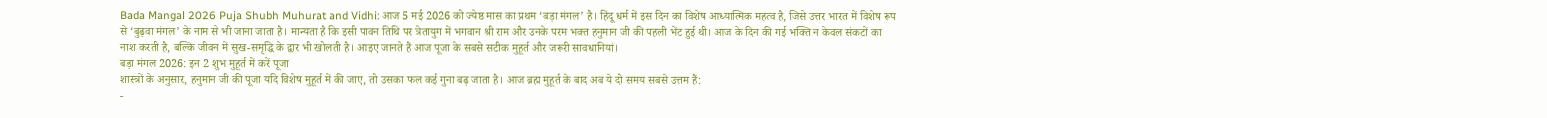Bada Mangal 2026 Puja Shubh Muhurat and Vidhi: आज 5 मई 2026 को ज्येष्ठ मास का प्रथम ‘बड़ा मंगल’ है। हिंदू धर्म में इस दिन का विशेष आध्यात्मिक महत्व है, जिसे उत्तर भारत में विशेष रूप से ‘बुढ़वा मंगल’ के नाम से भी जाना जाता है। मान्यता है कि इसी पावन तिथि पर त्रेतायुग में भगवान श्री राम और उनके परम भक्त हनुमान जी की पहली भेंट हुई थी। आज के दिन की गई भक्ति न केवल संकटों का नाश करती है, बल्कि जीवन में सुख-समृद्धि के द्वार भी खोलती है। आइए जानते हैं आज पूजा के सबसे सटीक मुहूर्त और जरूरी सावधानियां।
बड़ा मंगल 2026: इन 2 शुभ मुहूर्त में करें पूजा
शास्त्रों के अनुसार, हनुमान जी की पूजा यदि विशेष मुहूर्त में की जाए, तो उसका फल कई गुना बढ़ जाता है। आज ब्रह्म मुहूर्त के बाद अब ये दो समय सबसे उत्तम हैं:
-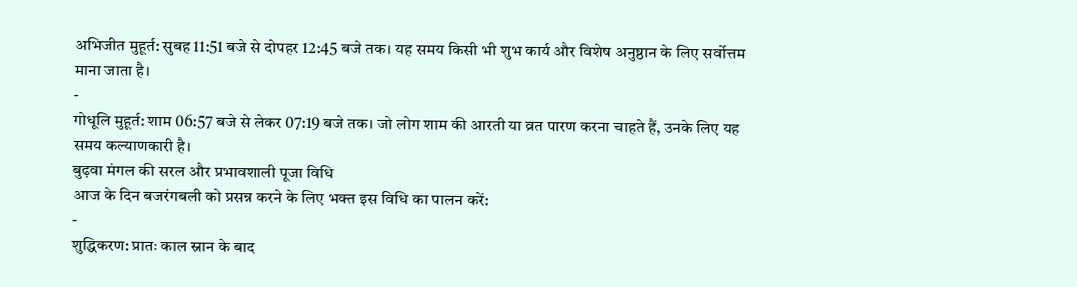अभिजीत मुहूर्त: सुबह 11:51 बजे से दोपहर 12:45 बजे तक। यह समय किसी भी शुभ कार्य और विशेष अनुष्ठान के लिए सर्वोत्तम माना जाता है।
-
गोधूलि मुहूर्त: शाम 06:57 बजे से लेकर 07:19 बजे तक। जो लोग शाम की आरती या व्रत पारण करना चाहते हैं, उनके लिए यह समय कल्याणकारी है।
बुढ़वा मंगल की सरल और प्रभावशाली पूजा विधि
आज के दिन बजरंगबली को प्रसन्न करने के लिए भक्त इस विधि का पालन करें:
-
शुद्धिकरण: प्रातः काल स्नान के बाद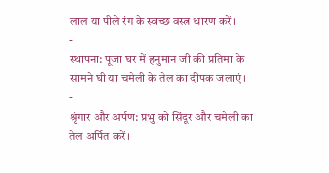लाल या पीले रंग के स्वच्छ वस्त्र धारण करें।
-
स्थापना: पूजा घर में हनुमान जी की प्रतिमा के सामने घी या चमेली के तेल का दीपक जलाएं।
-
श्रृंगार और अर्पण: प्रभु को सिंदूर और चमेली का तेल अर्पित करें।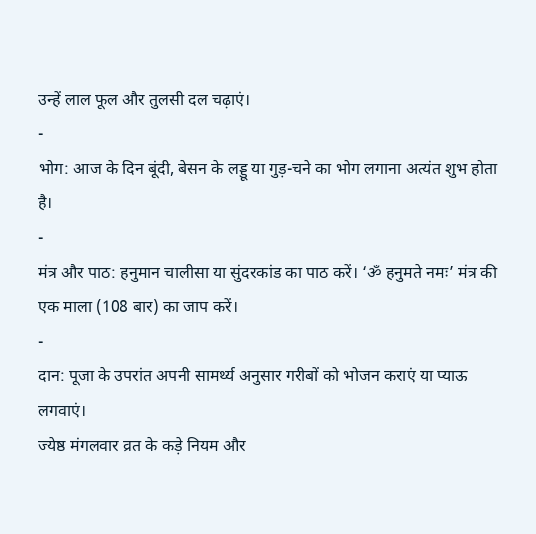उन्हें लाल फूल और तुलसी दल चढ़ाएं।
-
भोग: आज के दिन बूंदी, बेसन के लड्डू या गुड़-चने का भोग लगाना अत्यंत शुभ होता है।
-
मंत्र और पाठ: हनुमान चालीसा या सुंदरकांड का पाठ करें। ‘ॐ हनुमते नमः’ मंत्र की एक माला (108 बार) का जाप करें।
-
दान: पूजा के उपरांत अपनी सामर्थ्य अनुसार गरीबों को भोजन कराएं या प्याऊ लगवाएं।
ज्येष्ठ मंगलवार व्रत के कड़े नियम और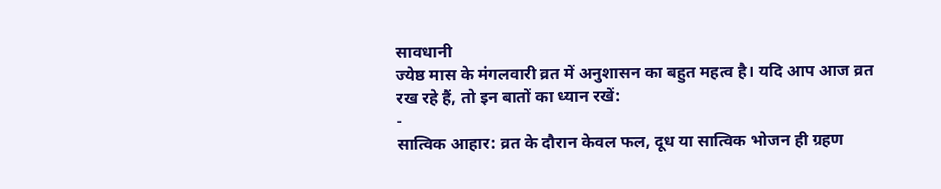सावधानी
ज्येष्ठ मास के मंगलवारी व्रत में अनुशासन का बहुत महत्व है। यदि आप आज व्रत रख रहे हैं, तो इन बातों का ध्यान रखें:
-
सात्विक आहार: व्रत के दौरान केवल फल, दूध या सात्विक भोजन ही ग्रहण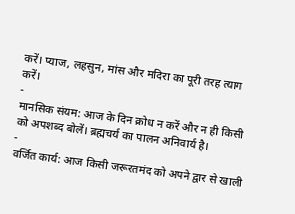करें। प्याज, लहसुन, मांस और मदिरा का पूरी तरह त्याग करें।
-
मानसिक संयम: आज के दिन क्रोध न करें और न ही किसी को अपशब्द बोलें। ब्रह्मचर्य का पालन अनिवार्य है।
-
वर्जित कार्य: आज किसी जरूरतमंद को अपने द्वार से खाली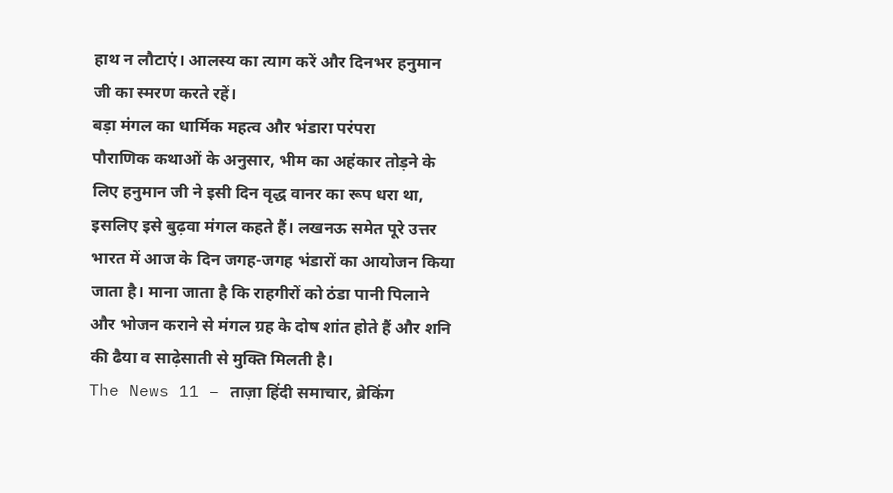हाथ न लौटाएं। आलस्य का त्याग करें और दिनभर हनुमान जी का स्मरण करते रहें।
बड़ा मंगल का धार्मिक महत्व और भंडारा परंपरा
पौराणिक कथाओं के अनुसार, भीम का अहंकार तोड़ने के लिए हनुमान जी ने इसी दिन वृद्ध वानर का रूप धरा था, इसलिए इसे बुढ़वा मंगल कहते हैं। लखनऊ समेत पूरे उत्तर भारत में आज के दिन जगह-जगह भंडारों का आयोजन किया जाता है। माना जाता है कि राहगीरों को ठंडा पानी पिलाने और भोजन कराने से मंगल ग्रह के दोष शांत होते हैं और शनि की ढैया व साढ़ेसाती से मुक्ति मिलती है।
The News 11 – ताज़ा हिंदी समाचार, ब्रेकिंग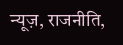न्यूज़, राजनीति,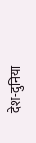देश-दुनिया